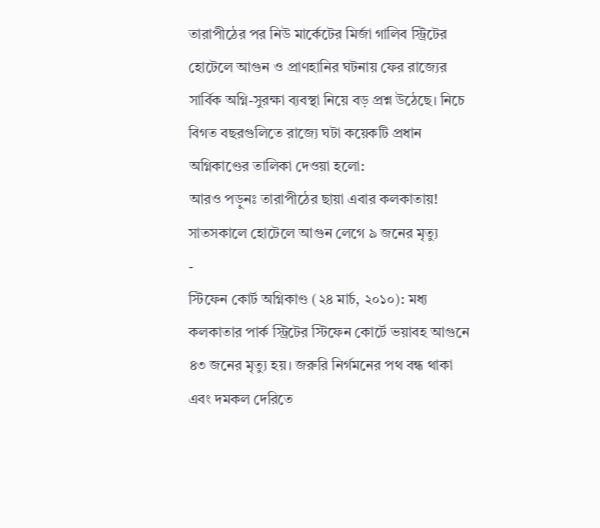তারাপীঠের পর নিউ মার্কেটের মির্জা গালিব স্ট্রিটের হোটেলে আগুন ও প্রাণহানির ঘটনায় ফের রাজ্যের সার্বিক অগ্নি-সুরক্ষা ব্যবস্থা নিয়ে বড় প্রশ্ন উঠেছে। নিচে বিগত বছরগুলিতে রাজ্যে ঘটা কয়েকটি প্রধান অগ্নিকাণ্ডের তালিকা দেওয়া হলো:
আরও পড়ুনঃ তারাপীঠের ছায়া এবার কলকাতায়! সাতসকালে হোটেলে আগুন লেগে ৯ জনের মৃত্যু
-
স্টিফেন কোর্ট অগ্নিকাণ্ড (২৪ মার্চ, ২০১০): মধ্য কলকাতার পার্ক স্ট্রিটের স্টিফেন কোর্টে ভয়াবহ আগুনে ৪৩ জনের মৃত্যু হয়। জরুরি নির্গমনের পথ বন্ধ থাকা এবং দমকল দেরিতে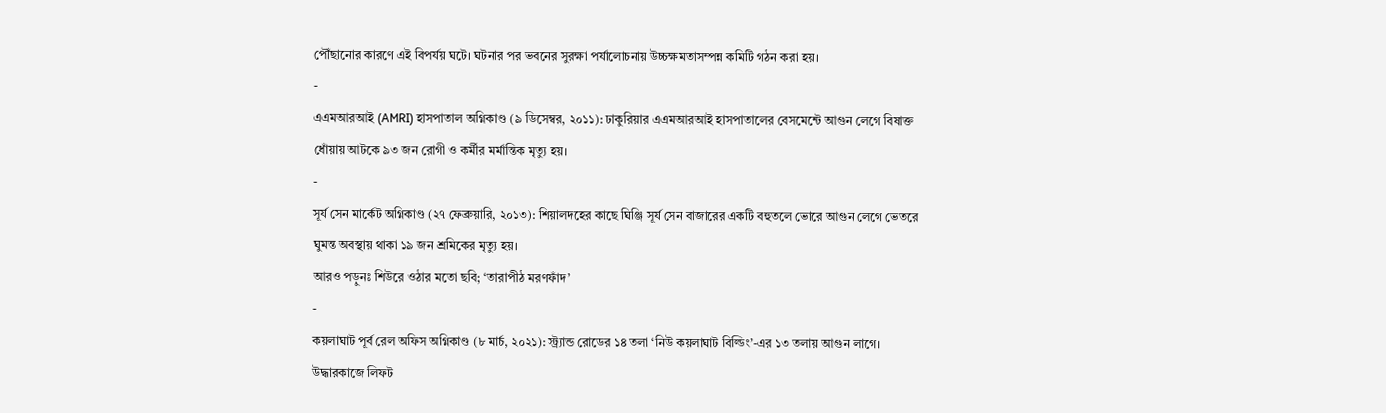পৌঁছানোর কারণে এই বিপর্যয় ঘটে। ঘটনার পর ভবনের সুরক্ষা পর্যালোচনায় উচ্চক্ষমতাসম্পন্ন কমিটি গঠন করা হয়।
-
এএমআরআই (AMRI) হাসপাতাল অগ্নিকাণ্ড (৯ ডিসেম্বর, ২০১১): ঢাকুরিয়ার এএমআরআই হাসপাতালের বেসমেন্টে আগুন লেগে বিষাক্ত ধোঁয়ায় আটকে ৯৩ জন রোগী ও কর্মীর মর্মান্তিক মৃত্যু হয়।
-
সূর্য সেন মার্কেট অগ্নিকাণ্ড (২৭ ফেব্রুয়ারি, ২০১৩): শিয়ালদহের কাছে ঘিঞ্জি সূর্য সেন বাজারের একটি বহুতলে ভোরে আগুন লেগে ভেতরে ঘুমন্ত অবস্থায় থাকা ১৯ জন শ্রমিকের মৃত্যু হয়।
আরও পড়ুনঃ শিউরে ওঠার মতো ছবি; ‘তারাপীঠ মরণফাঁদ’
-
কয়লাঘাট পূর্ব রেল অফিস অগ্নিকাণ্ড (৮ মার্চ, ২০২১): স্ট্র্যান্ড রোডের ১৪ তলা ‘নিউ কয়লাঘাট বিল্ডিং’-এর ১৩ তলায় আগুন লাগে। উদ্ধারকাজে লিফট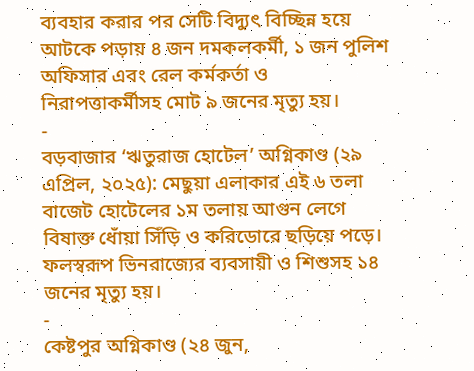ব্যবহার করার পর সেটি বিদ্যুৎ বিচ্ছিন্ন হয়ে আটকে পড়ায় ৪ জন দমকলকর্মী, ১ জন পুলিশ অফিসার এবং রেল কর্মকর্তা ও নিরাপত্তাকর্মীসহ মোট ৯ জনের মৃত্যু হয়।
-
বড়বাজার ‘ঋতুরাজ হোটেল’ অগ্নিকাণ্ড (২৯ এপ্রিল, ২০২৫): মেছুয়া এলাকার এই ৬ তলা বাজেট হোটেলের ১ম তলায় আগুন লেগে বিষাক্ত ধোঁয়া সিঁড়ি ও করিডোরে ছড়িয়ে পড়ে। ফলস্বরূপ ভিনরাজ্যের ব্যবসায়ী ও শিশুসহ ১৪ জনের মৃত্যু হয়।
-
কেষ্টপুর অগ্নিকাণ্ড (২৪ জুন,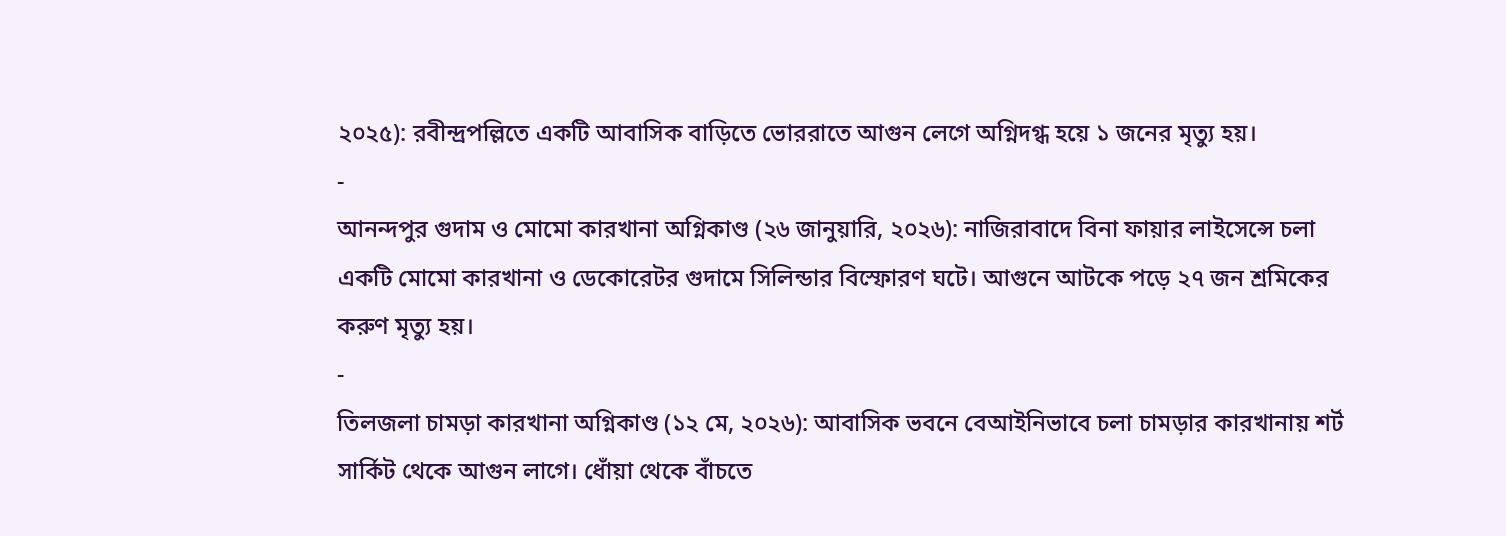২০২৫): রবীন্দ্রপল্লিতে একটি আবাসিক বাড়িতে ভোররাতে আগুন লেগে অগ্নিদগ্ধ হয়ে ১ জনের মৃত্যু হয়।
-
আনন্দপুর গুদাম ও মোমো কারখানা অগ্নিকাণ্ড (২৬ জানুয়ারি, ২০২৬): নাজিরাবাদে বিনা ফায়ার লাইসেন্সে চলা একটি মোমো কারখানা ও ডেকোরেটর গুদামে সিলিন্ডার বিস্ফোরণ ঘটে। আগুনে আটকে পড়ে ২৭ জন শ্রমিকের করুণ মৃত্যু হয়।
-
তিলজলা চামড়া কারখানা অগ্নিকাণ্ড (১২ মে, ২০২৬): আবাসিক ভবনে বেআইনিভাবে চলা চামড়ার কারখানায় শর্ট সার্কিট থেকে আগুন লাগে। ধোঁয়া থেকে বাঁচতে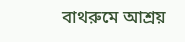বাথরুমে আশ্রয়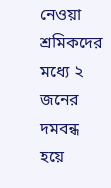নেওয়া শ্রমিকদের মধ্যে ২ জনের দমবন্ধ হয়ে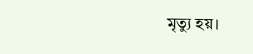মৃত্যু হয়।